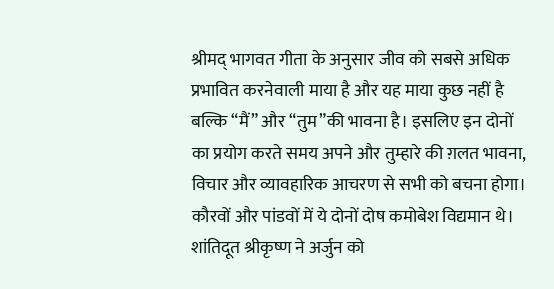श्रीमद् भागवत गीता के अनुसार जीव को सबसे अधिक प्रभावित करनेवाली माया है और यह माया कुछ नहीं है बल्कि “मैं” और “तुम”की भावना है। इसलिए इन दोनों का प्रयोग करते समय अपने और तुम्हारे की ग़लत भावना, विचार और व्यावहारिक आचरण से सभी को बचना होगा।
कौरवों और पांडवों में ये दोनों दोष कमोबेश विद्यमान थे। शांतिदूत श्रीकृष्ण ने अर्जुन को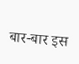बार-बार इस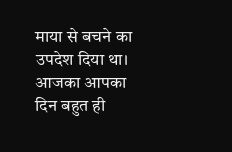माया से बचने का उपदेश दिया था।
आजका आपका दिन बहुत ही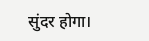सुंदर होगा।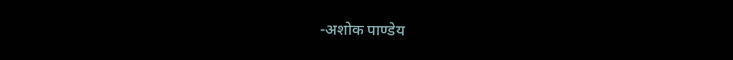-अशोक पाण्डेय